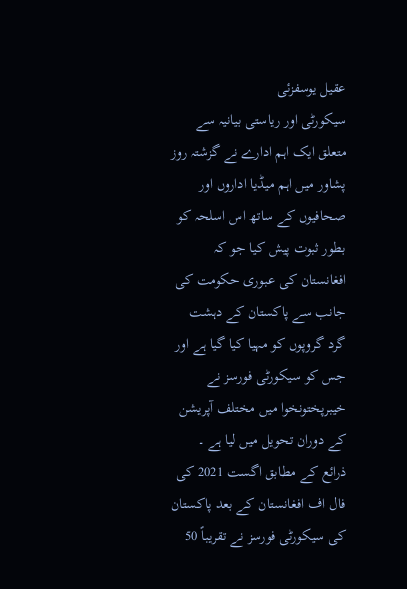عقیل یوسفزئی
سیکورٹی اور ریاستی بیانیہ سے متعلق ایک اہم ادارے نے گزشتہ روز پشاور میں اہم میڈیا اداروں اور صحافیوں کے ساتھ اس اسلحہ کو بطور ثبوت پیش کیا جو کہ افغانستان کی عبوری حکومت کی جانب سے پاکستان کے دہشت گرد گروپوں کو مہیا کیا گیا ہے اور جس کو سیکورٹی فورسز نے خیبرپختونخوا میں مختلف آپریشن کے دوران تحویل میں لیا ہے ۔ ذرائع کے مطابق اگست 2021 کی فال اف افغانستان کے بعد پاکستان کی سیکورٹی فورسز نے تقریباً 50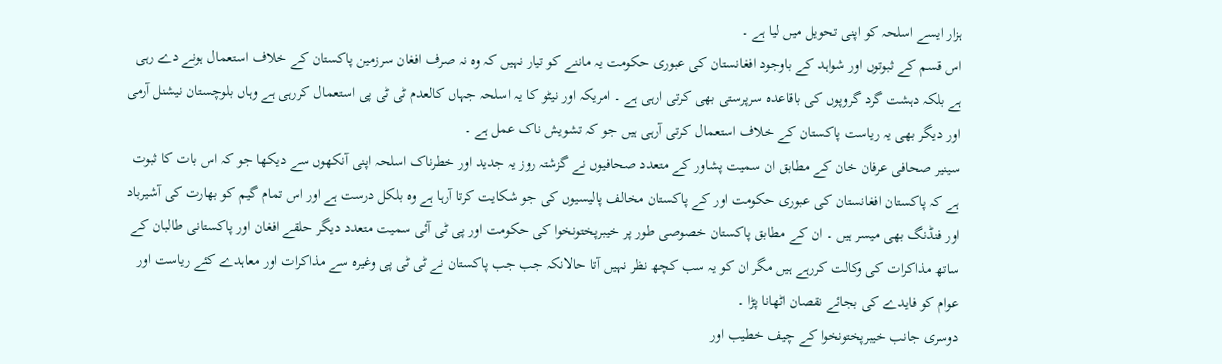ہزار ایسے اسلحہ کو اپنی تحویل میں لیا ہے ۔
اس قسم کے ثبوتوں اور شواہد کے باوجود افغانستان کی عبوری حکومت یہ ماننے کو تیار نہیں کہ وہ نہ صرف افغان سرزمین پاکستان کے خلاف استعمال ہونے دے رہی ہے بلکہ دہشت گرد گروپوں کی باقاعدہ سرپرستی بھی کرتی ارہی ہے ۔ امریکہ اور نیٹو کا یہ اسلحہ جہاں کالعدم ٹی ٹی پی استعمال کررہی ہے وہاں بلوچستان نیشنل آرمی اور دیگر بھی یہ ریاست پاکستان کے خلاف استعمال کرتی آرہی ہیں جو کہ تشویش ناک عمل ہے ۔
سینیر صحافی عرفان خان کے مطابق ان سمیت پشاور کے متعدد صحافیوں نے گزشتہ روز یہ جدید اور خطرناک اسلحہ اپنی آنکھوں سے دیکھا جو کہ اس بات کا ثبوت ہے کہ پاکستان افغانستان کی عبوری حکومت اور کے پاکستان مخالف پالیسیوں کی جو شکایت کرتا آرہا ہے وہ بلکل درست ہے اور اس تمام گیم کو بھارت کی آشیرباد اور فنڈنگ بھی میسر ہیں ۔ ان کے مطابق پاکستان خصوصی طور پر خیبرپختونخوا کی حکومت اور پی ٹی آئی سمیت متعدد دیگر حلقے افغان اور پاکستانی طالبان کے ساتھ مذاکرات کی وکالت کررہے ہیں مگر ان کو یہ سب کچھ نظر نہیں آتا حالانکہ جب جب پاکستان نے ٹی ٹی پی وغیرہ سے مذاکرات اور معاہدے کئے ریاست اور عوام کو فایدے کی بجائے نقصان اٹھانا پڑا ۔
دوسری جانب خیبرپختونخوا کے چیف خطیب اور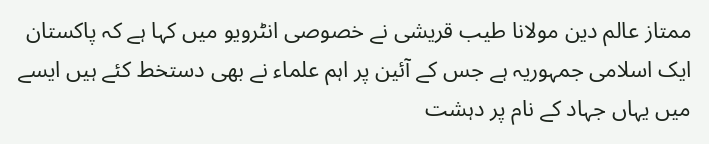ممتاز عالم دین مولانا طیب قریشی نے خصوصی انٹرویو میں کہا ہے کہ پاکستان ایک اسلامی جمہوریہ ہے جس کے آئین پر اہم علماء نے بھی دستخط کئے ہیں ایسے میں یہاں جہاد کے نام پر دہشت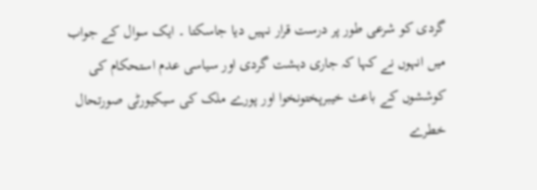گردی کو شرعی طور پر درست قرار نہیں دیا جاسکتا ۔ ایک سوال کے جواب میں انہوں نے کہا کہ جاری دہشت گردی اور سیاسی عدم استحکام کی کوششوں کے باعث خیبرپختونخوا اور پورے ملک کی سیکیورٹی صورتحال خطرے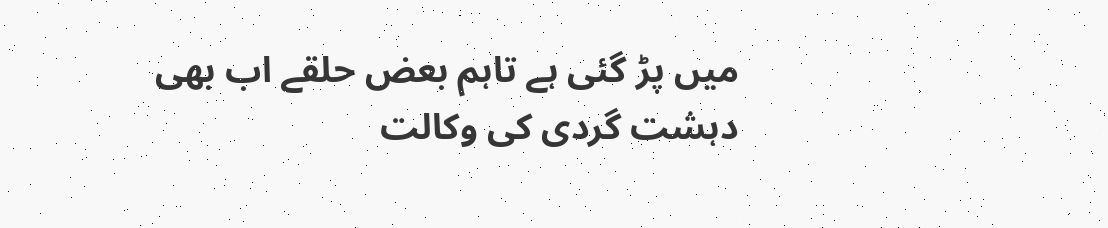میں پڑ گئی ہے تاہم بعض حلقے اب بھی دہشت گردی کی وکالت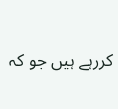کررہے ہیں جو کہ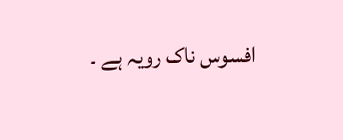افسوس ناک رویہ ہے ۔